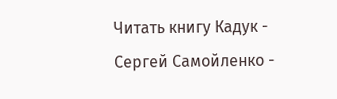Читать книгу Кадук - Сергей Самойленко -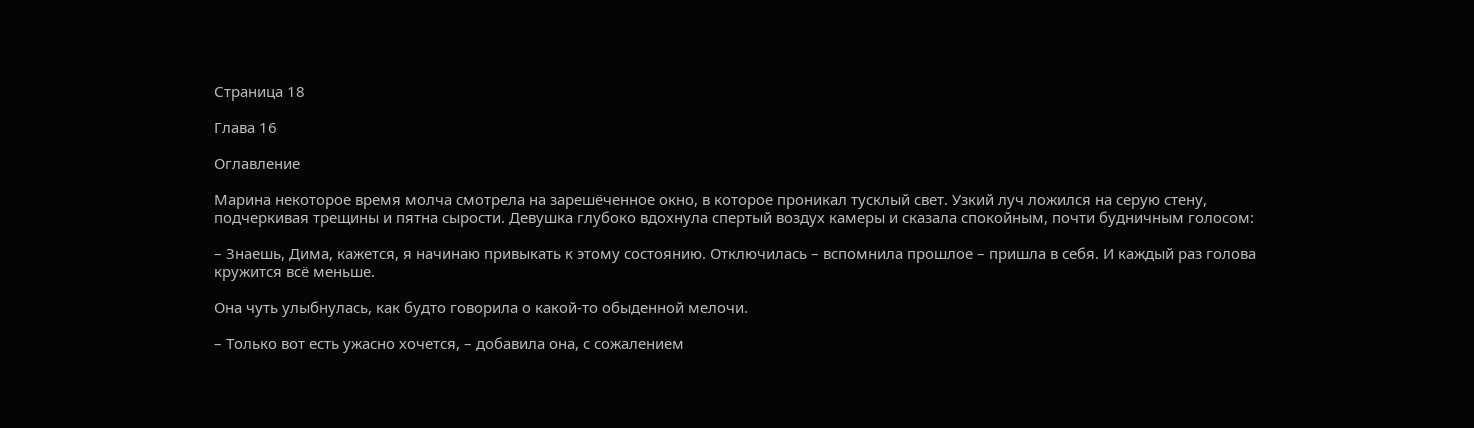Страница 18

Глава 16

Оглавление

Марина некоторое время молча смотрела на зарешёченное окно, в которое проникал тусклый свет. Узкий луч ложился на серую стену, подчеркивая трещины и пятна сырости. Девушка глубоко вдохнула спертый воздух камеры и сказала спокойным, почти будничным голосом:

– Знаешь, Дима, кажется, я начинаю привыкать к этому состоянию. Отключилась – вспомнила прошлое – пришла в себя. И каждый раз голова кружится всё меньше.

Она чуть улыбнулась, как будто говорила о какой-то обыденной мелочи.

– Только вот есть ужасно хочется, – добавила она, с сожалением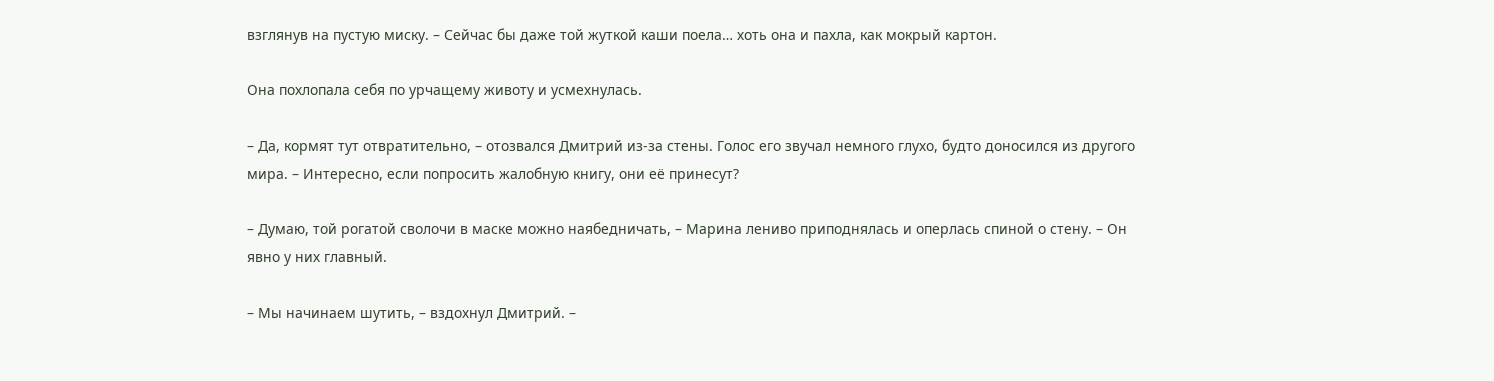взглянув на пустую миску. – Сейчас бы даже той жуткой каши поела… хоть она и пахла, как мокрый картон.

Она похлопала себя по урчащему животу и усмехнулась.

– Да, кормят тут отвратительно, – отозвался Дмитрий из-за стены. Голос его звучал немного глухо, будто доносился из другого мира. – Интересно, если попросить жалобную книгу, они её принесут?

– Думаю, той рогатой сволочи в маске можно наябедничать, – Марина лениво приподнялась и оперлась спиной о стену. – Он явно у них главный.

– Мы начинаем шутить, – вздохнул Дмитрий. –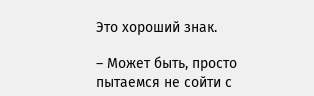Это хороший знак.

– Может быть, просто пытаемся не сойти с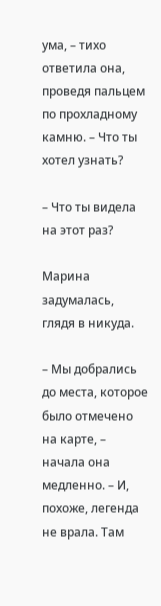ума, – тихо ответила она, проведя пальцем по прохладному камню. – Что ты хотел узнать?

– Что ты видела на этот раз?

Марина задумалась, глядя в никуда.

– Мы добрались до места, которое было отмечено на карте, – начала она медленно. – И, похоже, легенда не врала. Там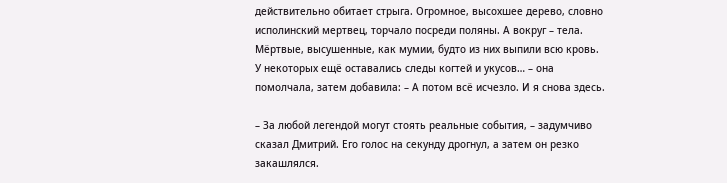действительно обитает стрыга. Огромное, высохшее дерево, словно исполинский мертвец, торчало посреди поляны. А вокруг – тела. Мёртвые, высушенные, как мумии, будто из них выпили всю кровь. У некоторых ещё оставались следы когтей и укусов… – она помолчала, затем добавила: – А потом всё исчезло. И я снова здесь.

– За любой легендой могут стоять реальные события, – задумчиво сказал Дмитрий. Его голос на секунду дрогнул, а затем он резко закашлялся.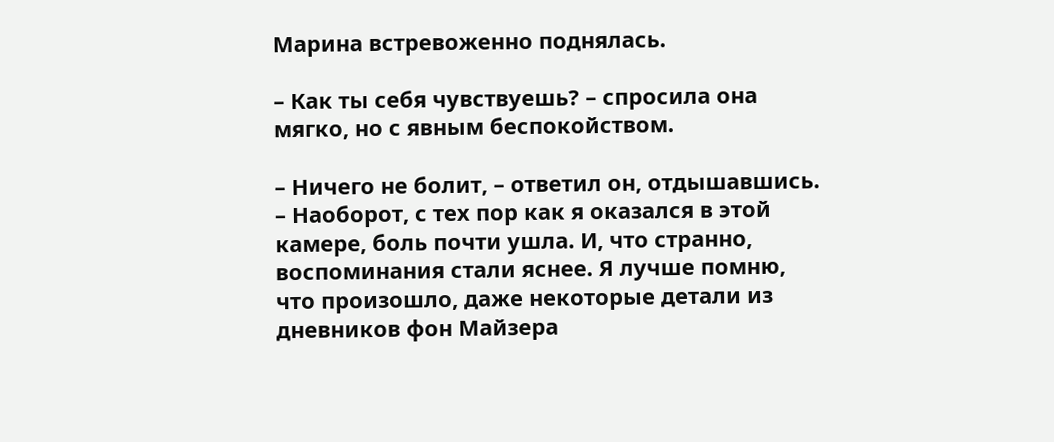Марина встревоженно поднялась.

– Как ты себя чувствуешь? – спросила она мягко, но с явным беспокойством.

– Ничего не болит, – ответил он, отдышавшись. – Наоборот, с тех пор как я оказался в этой камере, боль почти ушла. И, что странно, воспоминания стали яснее. Я лучше помню, что произошло, даже некоторые детали из дневников фон Майзера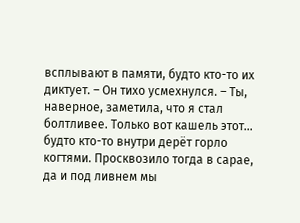всплывают в памяти, будто кто-то их диктует. – Он тихо усмехнулся. – Ты, наверное, заметила, что я стал болтливее. Только вот кашель этот… будто кто-то внутри дерёт горло когтями. Просквозило тогда в сарае, да и под ливнем мы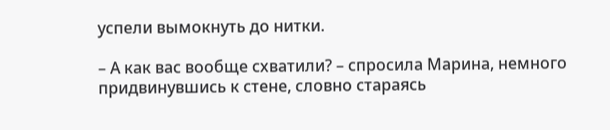успели вымокнуть до нитки.

– А как вас вообще схватили? – спросила Марина, немного придвинувшись к стене, словно стараясь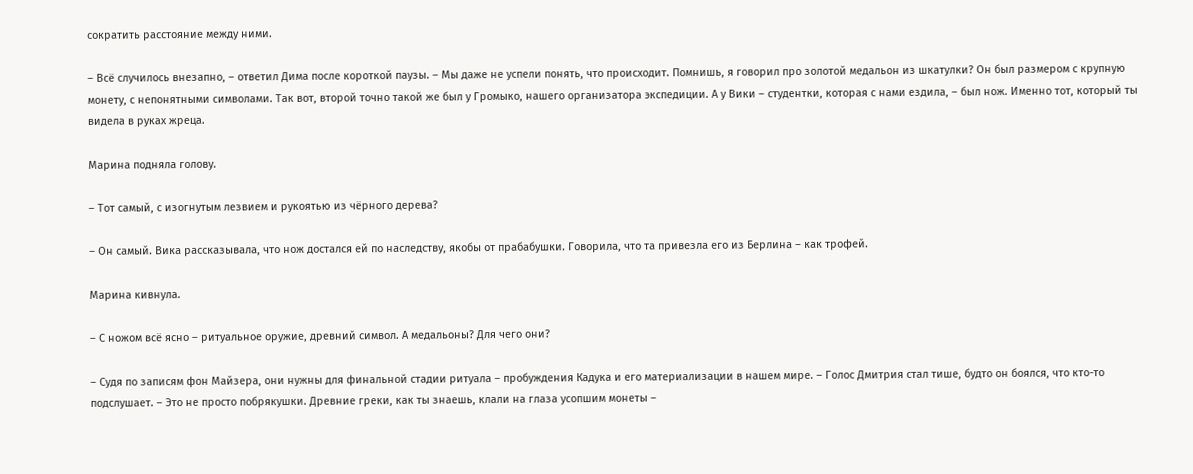сократить расстояние между ними.

– Всё случилось внезапно, – ответил Дима после короткой паузы. – Мы даже не успели понять, что происходит. Помнишь, я говорил про золотой медальон из шкатулки? Он был размером с крупную монету, с непонятными символами. Так вот, второй точно такой же был у Громыко, нашего организатора экспедиции. А у Вики – студентки, которая с нами ездила, – был нож. Именно тот, который ты видела в руках жреца.

Марина подняла голову.

– Тот самый, с изогнутым лезвием и рукоятью из чёрного дерева?

– Он самый. Вика рассказывала, что нож достался ей по наследству, якобы от прабабушки. Говорила, что та привезла его из Берлина – как трофей.

Марина кивнула.

– С ножом всё ясно – ритуальное оружие, древний символ. А медальоны? Для чего они?

– Судя по записям фон Майзера, они нужны для финальной стадии ритуала – пробуждения Кадука и его материализации в нашем мире. – Голос Дмитрия стал тише, будто он боялся, что кто-то подслушает. – Это не просто побрякушки. Древние греки, как ты знаешь, клали на глаза усопшим монеты –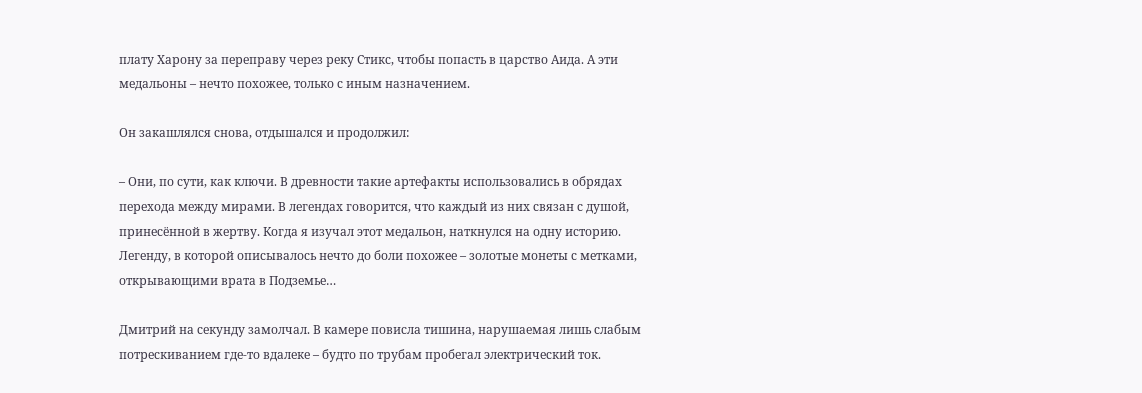плату Харону за переправу через реку Стикс, чтобы попасть в царство Аида. А эти медальоны – нечто похожее, только с иным назначением.

Он закашлялся снова, отдышался и продолжил:

– Они, по сути, как ключи. В древности такие артефакты использовались в обрядах перехода между мирами. В легендах говорится, что каждый из них связан с душой, принесённой в жертву. Когда я изучал этот медальон, наткнулся на одну историю. Легенду, в которой описывалось нечто до боли похожее – золотые монеты с метками, открывающими врата в Подземье…

Дмитрий на секунду замолчал. В камере повисла тишина, нарушаемая лишь слабым потрескиванием где-то вдалеке – будто по трубам пробегал электрический ток.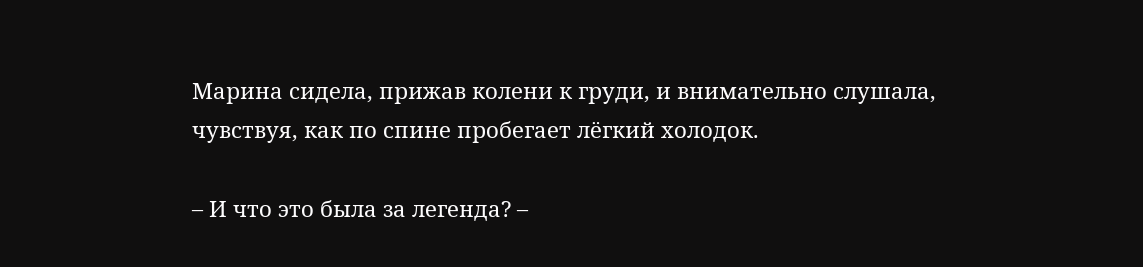Марина сидела, прижав колени к груди, и внимательно слушала, чувствуя, как по спине пробегает лёгкий холодок.

– И что это была за легенда? –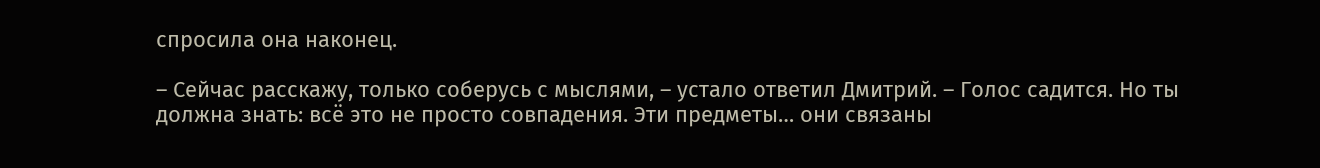спросила она наконец.

– Сейчас расскажу, только соберусь с мыслями, – устало ответил Дмитрий. – Голос садится. Но ты должна знать: всё это не просто совпадения. Эти предметы… они связаны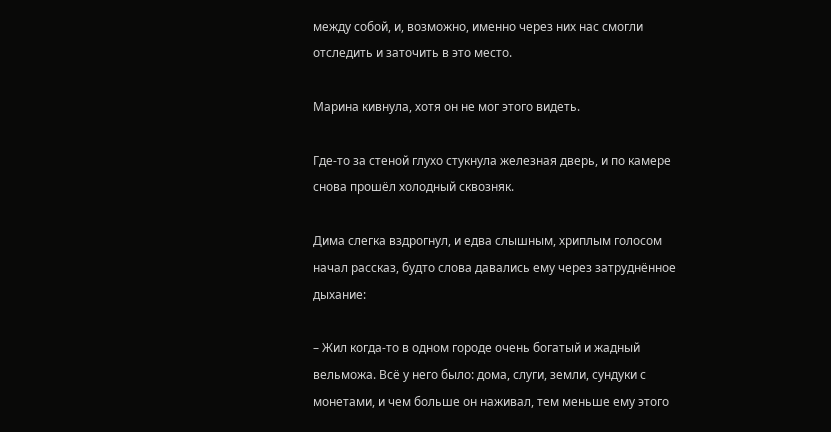между собой, и, возможно, именно через них нас смогли отследить и заточить в это место.

Марина кивнула, хотя он не мог этого видеть.

Где-то за стеной глухо стукнула железная дверь, и по камере снова прошёл холодный сквозняк.

Дима слегка вздрогнул, и едва слышным, хриплым голосом начал рассказ, будто слова давались ему через затруднённое дыхание:

– Жил когда-то в одном городе очень богатый и жадный вельможа. Всё у него было: дома, слуги, земли, сундуки с монетами, и чем больше он наживал, тем меньше ему этого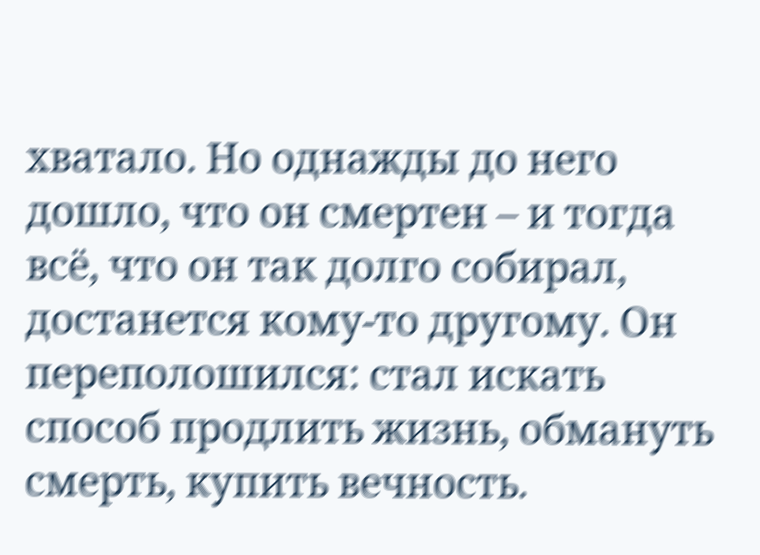хватало. Но однажды до него дошло, что он смертен – и тогда всё, что он так долго собирал, достанется кому-то другому. Он переполошился: стал искать способ продлить жизнь, обмануть смерть, купить вечность.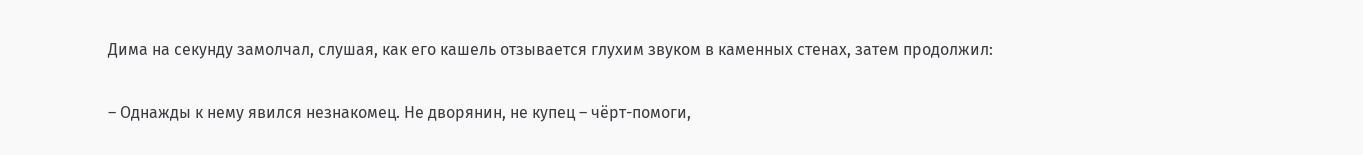Дима на секунду замолчал, слушая, как его кашель отзывается глухим звуком в каменных стенах, затем продолжил:

– Однажды к нему явился незнакомец. Не дворянин, не купец – чёрт-помоги,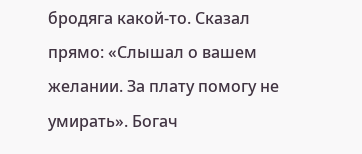бродяга какой-то. Сказал прямо: «Слышал о вашем желании. За плату помогу не умирать». Богач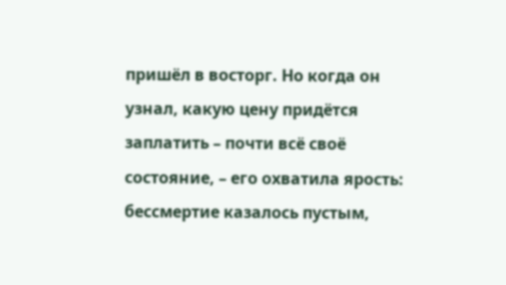пришёл в восторг. Но когда он узнал, какую цену придётся заплатить – почти всё своё состояние, – его охватила ярость: бессмертие казалось пустым,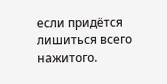если придётся лишиться всего нажитого.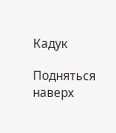Кадук

Подняться наверх